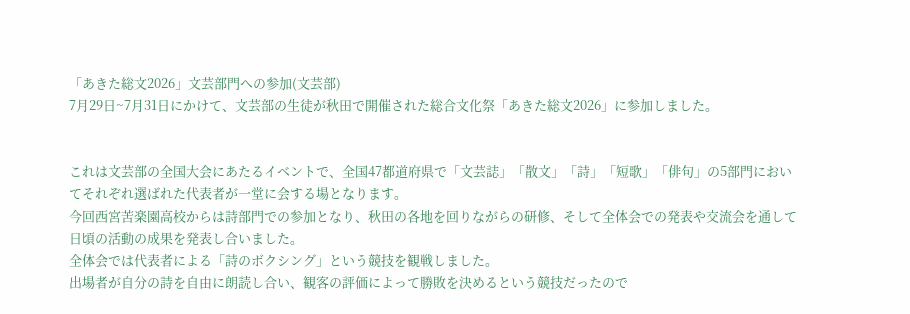「あきた総文2026」文芸部門への参加(文芸部)
7月29日~7月31日にかけて、文芸部の生徒が秋田で開催された総合文化祭「あきた総文2026」に参加しました。


これは文芸部の全国大会にあたるイベントで、全国47都道府県で「文芸誌」「散文」「詩」「短歌」「俳句」の5部門においてそれぞれ選ばれた代表者が一堂に会する場となります。
今回西宮苦楽園高校からは詩部門での参加となり、秋田の各地を回りながらの研修、そして全体会での発表や交流会を通して日頃の活動の成果を発表し合いました。
全体会では代表者による「詩のボクシング」という競技を観戦しました。
出場者が自分の詩を自由に朗読し合い、観客の評価によって勝敗を決めるという競技だったので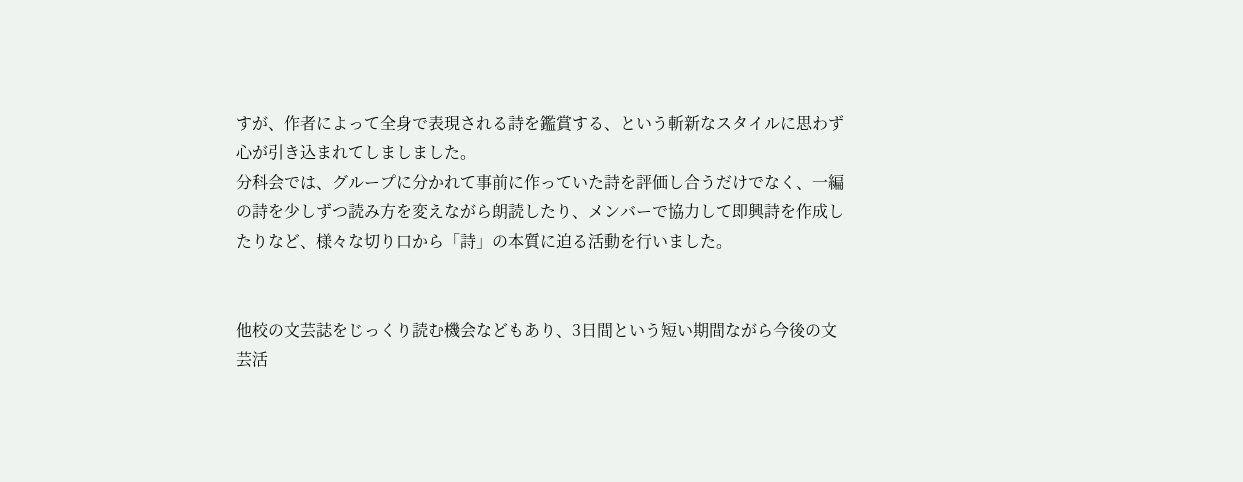すが、作者によって全身で表現される詩を鑑賞する、という斬新なスタイルに思わず心が引き込まれてしましました。
分科会では、グループに分かれて事前に作っていた詩を評価し合うだけでなく、一編の詩を少しずつ読み方を変えながら朗読したり、メンバーで協力して即興詩を作成したりなど、様々な切り口から「詩」の本質に迫る活動を行いました。


他校の文芸誌をじっくり読む機会などもあり、3日間という短い期間ながら今後の文芸活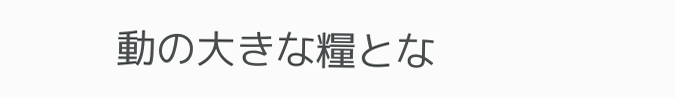動の大きな糧とな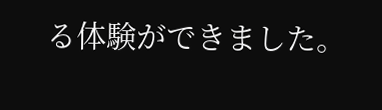る体験ができました。